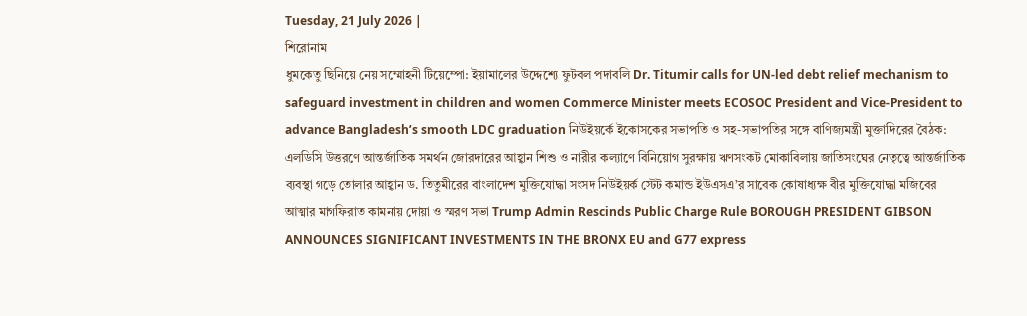Tuesday, 21 July 2026 |
শিরোনাম
ধুমকেতু ছিনিয়ে নেয় সম্মোহনী টিয়েম্পো: ইয়ামালের উদ্দেশ্যে ফুটবল পদাবলি Dr. Titumir calls for UN-led debt relief mechanism to safeguard investment in children and women Commerce Minister meets ECOSOC President and Vice-President to advance Bangladesh’s smooth LDC graduation নিউইয়র্কে ইকোসকের সভাপতি ও সহ-সভাপতির সঙ্গে বাণিজ্যমন্ত্রী মুক্তাদিরের বৈঠক: এলডিসি উত্তরণে আন্তর্জাতিক সমর্থন জোরদারের আহ্বান শিশু ও নারীর কল্যাণে বিনিয়োগ সুরক্ষায় ঋণসংকট মোকাবিলায় জাতিসংঘের নেতৃত্বে আন্তর্জাতিক ব্যবস্থা গড়ে তোলার আহ্বান ড. তিতুমীরের বাংলাদেশ মুক্তিযোদ্ধা সংসদ নিউইয়র্ক স্টেট কমান্ড ইউএসএ’র সাবেক কোষাধ্যক্ষ বীর মুক্তিযোদ্ধা মজিবের আত্মার মাগফিরাত কামনায় দোয়া ও স্মরণ সভা Trump Admin Rescinds Public Charge Rule BOROUGH PRESIDENT GIBSON ANNOUNCES SIGNIFICANT INVESTMENTS IN THE BRONX EU and G77 express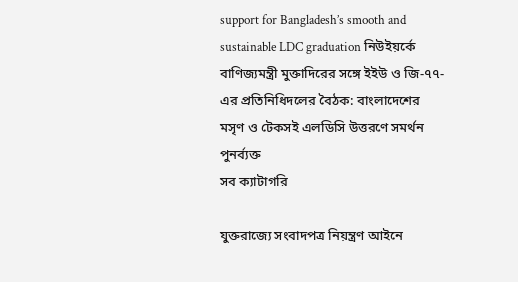support for Bangladesh’s smooth and sustainable LDC graduation নিউইয়র্কে বাণিজ্যমন্ত্রী মুক্তাদিরের সঙ্গে ইইউ ও জি-৭৭-এর প্রতিনিধিদলের বৈঠক: বাংলাদেশের মসৃণ ও টেকসই এলডিসি উত্তরণে সমর্থন পুনর্ব্যক্ত
সব ক্যাটাগরি

যুক্তরাজ্যে সংবাদপত্র নিয়ন্ত্রণ আইনে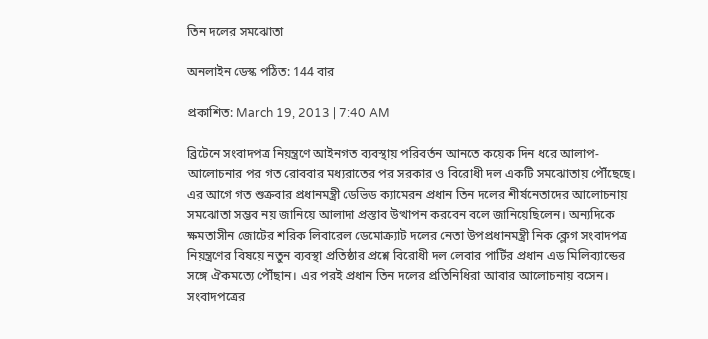তিন দলের সমঝোতা

অনলাইন ডেস্ক পঠিত: 144 বার

প্রকাশিত: March 19, 2013 | 7:40 AM

ব্রিটেনে সংবাদপত্র নিয়ন্ত্রণে আইনগত ব্যবস্থায় পরিবর্তন আনতে কয়েক দিন ধরে আলাপ-আলোচনার পর গত রোববার মধ্যরাতের পর সরকার ও বিরোধী দল একটি সমঝোতায় পৌঁছেছে।
এর আগে গত শুক্রবার প্রধানমন্ত্রী ডেভিড ক্যামেরন প্রধান তিন দলের শীর্ষনেতাদের আলোচনায় সমঝোতা সম্ভব নয় জানিয়ে আলাদা প্রস্তাব উত্থাপন করবেন বলে জানিয়েছিলেন। অন্যদিকে ক্ষমতাসীন জোটের শরিক লিবারেল ডেমোক্র্যাট দলের নেতা উপপ্রধানমন্ত্রী নিক ক্লেগ সংবাদপত্র নিয়ন্ত্রণের বিষয়ে নতুন ব্যবস্থা প্রতিষ্ঠার প্রশ্নে বিরোধী দল লেবার পার্টির প্রধান এড মিলিব্যান্ডের সঙ্গে ঐকমত্যে পৌঁছান। এর পরই প্রধান তিন দলের প্রতিনিধিরা আবার আলোচনায় বসেন।
সংবাদপত্রের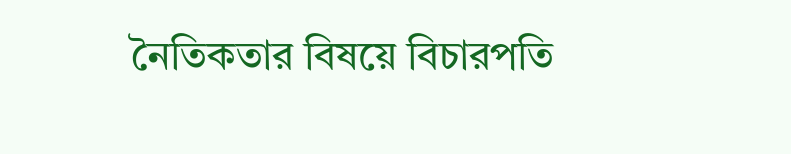নৈতিকতার বিষয়ে বিচারপতি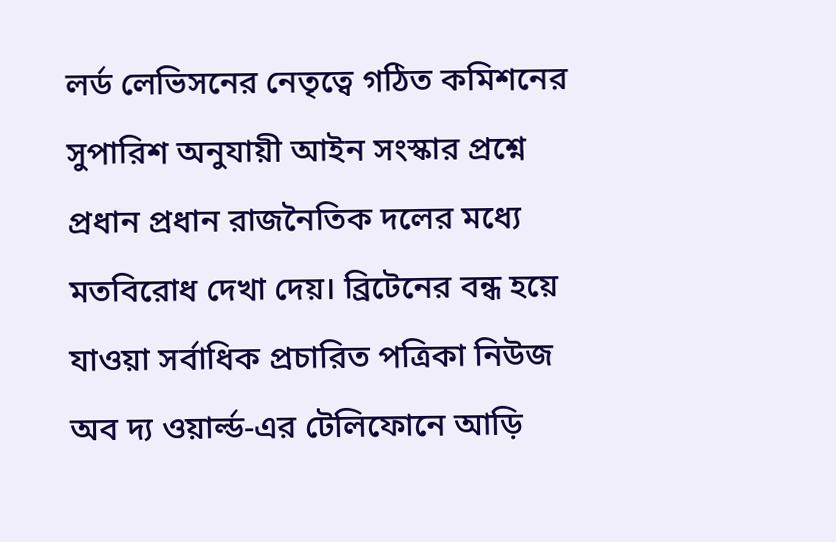লর্ড লেভিসনের নেতৃত্বে গঠিত কমিশনের সুপারিশ অনুযায়ী আইন সংস্কার প্রশ্নে প্রধান প্রধান রাজনৈতিক দলের মধ্যে মতবিরোধ দেখা দেয়। ব্রিটেনের বন্ধ হয়ে যাওয়া সর্বাধিক প্রচারিত পত্রিকা নিউজ অব দ্য ওয়ার্ল্ড-এর টেলিফোনে আড়ি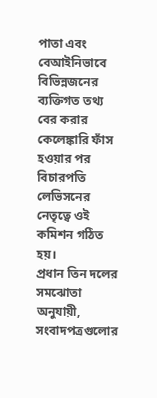পাতা এবং বেআইনিভাবে বিভিন্নজনের ব্যক্তিগত তথ্য বের করার কেলেঙ্কারি ফাঁস হওয়ার পর বিচারপতি লেভিসনের নেতৃত্বে ওই কমিশন গঠিত হয়।
প্রধান তিন দলের সমঝোতা অনুযায়ী, সংবাদপত্রগুলোর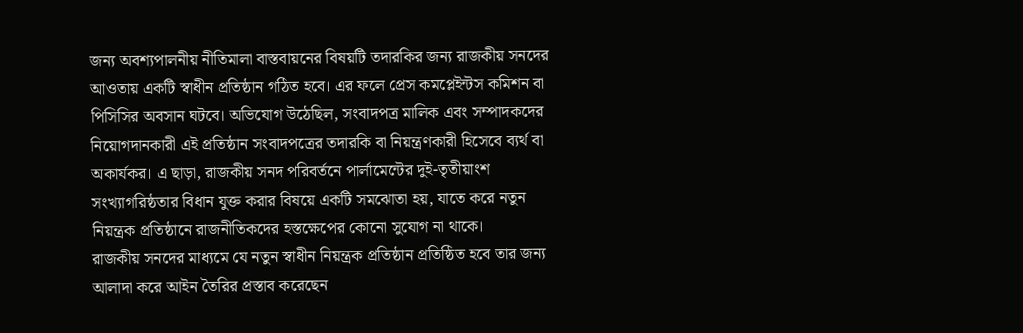জন্য অবশ্যপালনীয় নীতিমালা বাস্তবায়নের বিষয়টি তদারকির জন্য রাজকীয় সনদের আওতায় একটি স্বাধীন প্রতিষ্ঠান গঠিত হবে। এর ফলে প্রেস কমপ্লেইন্টস কমিশন বা পিসিসির অবসান ঘটবে। অভিযোগ উঠেছিল, সংবাদপত্র মালিক এবং সম্পাদকদের নিয়োগদানকারী এই প্রতিষ্ঠান সংবাদপত্রের তদারকি বা নিয়ন্ত্রণকারী হিসেবে ব্যর্থ বা অকার্যকর। এ ছাড়া, রাজকীয় সনদ পরিবর্তনে পার্লামেন্টের দুই-তৃতীয়াংশ সংখ্যাগরিষ্ঠতার বিধান যুক্ত করার বিষয়ে একটি সমঝোতা হয়, যাতে করে নতুন নিয়ন্ত্রক প্রতিষ্ঠানে রাজনীতিকদের হস্তক্ষেপের কোনো সুযোগ না থাকে।
রাজকীয় সনদের মাধ্যমে যে নতুন স্বাধীন নিয়ন্ত্রক প্রতিষ্ঠান প্রতিষ্ঠিত হবে তার জন্য আলাদা করে আইন তৈরির প্রস্তাব করেছেন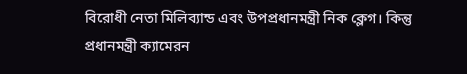বিরোধী নেতা মিলিব্যান্ড এবং উপপ্রধানমন্ত্রী নিক ক্লেগ। কিন্তু প্রধানমন্ত্রী ক্যামেরন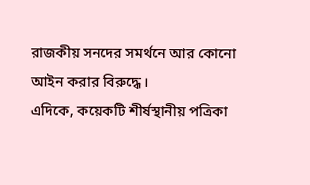রাজকীয় সনদের সমর্থনে আর কোনো আইন করার বিরুদ্ধে।
এদিকে, কয়েকটি শীর্ষস্থানীয় পত্রিকা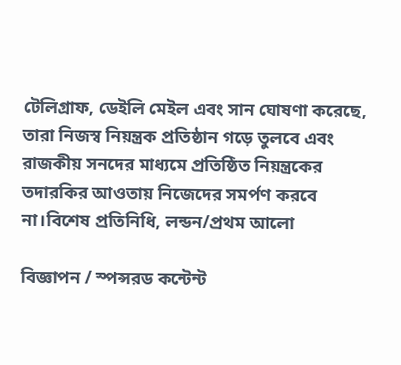টেলিগ্রাফ, ডেইলি মেইল এবং সান ঘোষণা করেছে, তারা নিজস্ব নিয়ন্ত্রক প্রতিষ্ঠান গড়ে তুলবে এবং রাজকীয় সনদের মাধ্যমে প্রতিষ্ঠিত নিয়ন্ত্রকের তদারকির আওতায় নিজেদের সমর্পণ করবে না।বিশেষ প্রতিনিধি, লন্ডন/প্রথম আলো

বিজ্ঞাপন / স্পন্সরড কন্টেন্ট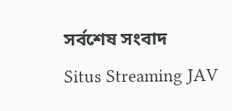সর্বশেষ সংবাদ
Situs Streaming JAV